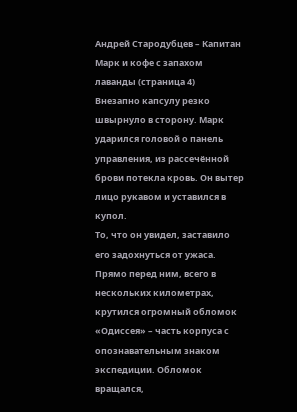Андрей Стародубцев – Капитан Марк и кофе с запахом лаванды (страница 4)
Внезапно капсулу резко швырнуло в сторону. Марк ударился головой о панель управления, из рассечённой брови потекла кровь. Он вытер лицо рукавом и уставился в купол.
То, что он увидел, заставило его задохнуться от ужаса.
Прямо перед ним, всего в нескольких километрах, крутился огромный обломок «Одиссея» – часть корпуса с опознавательным знаком экспедиции. Обломок вращался,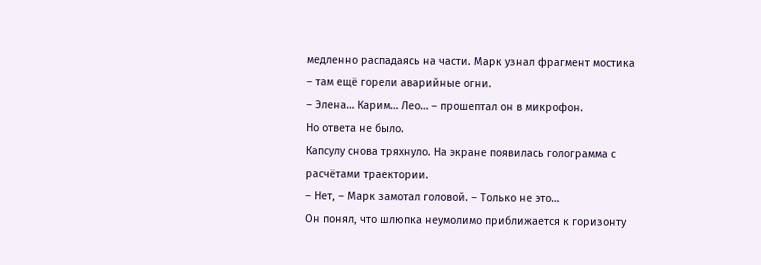медленно распадаясь на части. Марк узнал фрагмент мостика – там ещё горели аварийные огни.
– Элена… Карим… Лео… – прошептал он в микрофон.
Но ответа не было.
Капсулу снова тряхнуло. На экране появилась голограмма с расчётами траектории.
– Нет, – Марк замотал головой. – Только не это…
Он понял, что шлюпка неумолимо приближается к горизонту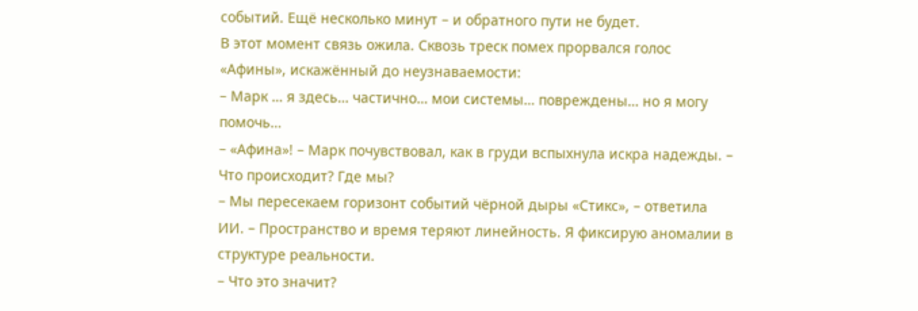событий. Ещё несколько минут – и обратного пути не будет.
В этот момент связь ожила. Сквозь треск помех прорвался голос «Афины», искажённый до неузнаваемости:
– Марк … я здесь… частично… мои системы… повреждены… но я могу помочь…
– «Афина»! – Марк почувствовал, как в груди вспыхнула искра надежды. – Что происходит? Где мы?
– Мы пересекаем горизонт событий чёрной дыры «Стикс», – ответила ИИ. – Пространство и время теряют линейность. Я фиксирую аномалии в структуре реальности.
– Что это значит?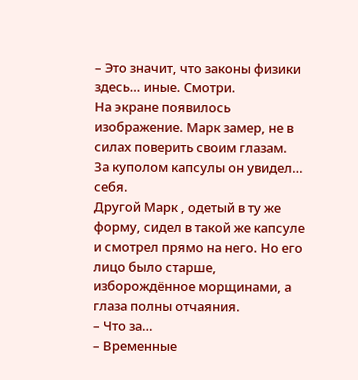– Это значит, что законы физики здесь… иные. Смотри.
На экране появилось изображение. Марк замер, не в силах поверить своим глазам.
За куполом капсулы он увидел… себя.
Другой Марк , одетый в ту же форму, сидел в такой же капсуле и смотрел прямо на него. Но его лицо было старше, изборождённое морщинами, а глаза полны отчаяния.
– Что за…
– Временные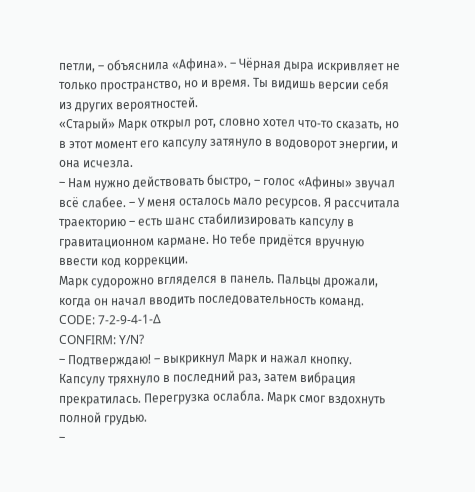петли, – объяснила «Афина». – Чёрная дыра искривляет не только пространство, но и время. Ты видишь версии себя из других вероятностей.
«Старый» Марк открыл рот, словно хотел что‑то сказать, но в этот момент его капсулу затянуло в водоворот энергии, и она исчезла.
– Нам нужно действовать быстро, – голос «Афины» звучал всё слабее. – У меня осталось мало ресурсов. Я рассчитала траекторию – есть шанс стабилизировать капсулу в гравитационном кармане. Но тебе придётся вручную ввести код коррекции.
Марк судорожно вгляделся в панель. Пальцы дрожали, когда он начал вводить последовательность команд.
CODE: 7‑2‑9‑4‑1‑Δ
CONFIRM: Y/N?
– Подтверждаю! – выкрикнул Марк и нажал кнопку.
Капсулу тряхнуло в последний раз, затем вибрация прекратилась. Перегрузка ослабла. Марк смог вздохнуть полной грудью.
–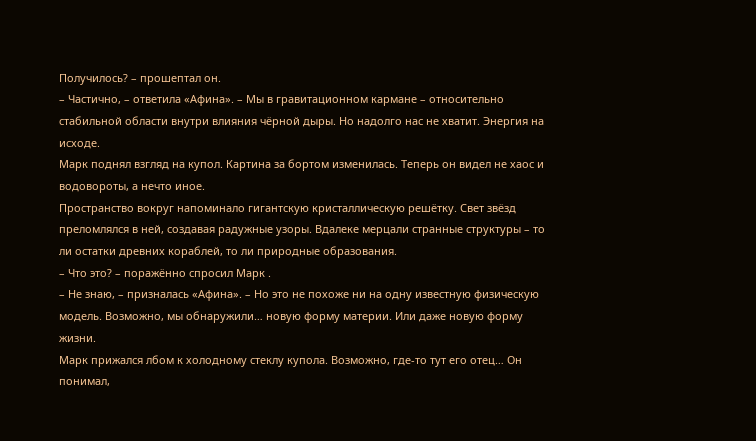Получилось? – прошептал он.
– Частично, – ответила «Афина». – Мы в гравитационном кармане – относительно стабильной области внутри влияния чёрной дыры. Но надолго нас не хватит. Энергия на исходе.
Марк поднял взгляд на купол. Картина за бортом изменилась. Теперь он видел не хаос и водовороты, а нечто иное.
Пространство вокруг напоминало гигантскую кристаллическую решётку. Свет звёзд преломлялся в ней, создавая радужные узоры. Вдалеке мерцали странные структуры – то ли остатки древних кораблей, то ли природные образования.
– Что это? – поражённо спросил Марк .
– Не знаю, – призналась «Афина». – Но это не похоже ни на одну известную физическую модель. Возможно, мы обнаружили… новую форму материи. Или даже новую форму жизни.
Марк прижался лбом к холодному стеклу купола. Возможно, где-то тут его отец… Он понимал,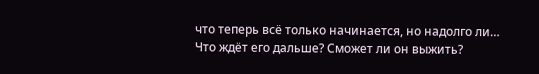что теперь всё только начинается, но надолго ли… Что ждёт его дальше? Сможет ли он выжить?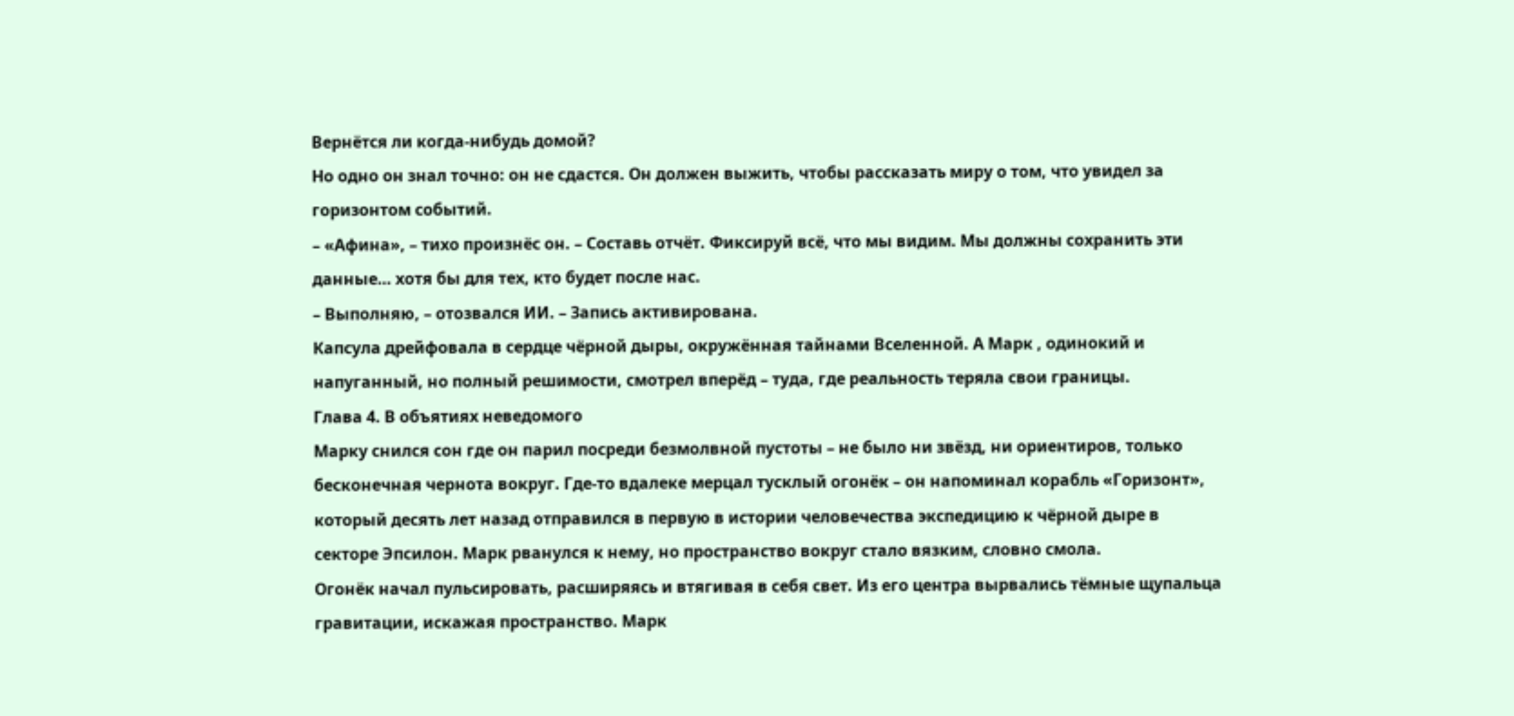Вернётся ли когда‑нибудь домой?
Но одно он знал точно: он не сдастся. Он должен выжить, чтобы рассказать миру о том, что увидел за горизонтом событий.
– «Афина», – тихо произнёс он. – Составь отчёт. Фиксируй всё, что мы видим. Мы должны сохранить эти данные… хотя бы для тех, кто будет после нас.
– Выполняю, – отозвался ИИ. – Запись активирована.
Капсула дрейфовала в сердце чёрной дыры, окружённая тайнами Вселенной. А Марк , одинокий и напуганный, но полный решимости, смотрел вперёд – туда, где реальность теряла свои границы.
Глава 4. В объятиях неведомого
Марку снился сон где он парил посреди безмолвной пустоты – не было ни звёзд, ни ориентиров, только бесконечная чернота вокруг. Где‑то вдалеке мерцал тусклый огонёк – он напоминал корабль «Горизонт», который десять лет назад отправился в первую в истории человечества экспедицию к чёрной дыре в секторе Эпсилон. Марк рванулся к нему, но пространство вокруг стало вязким, словно смола.
Огонёк начал пульсировать, расширяясь и втягивая в себя свет. Из его центра вырвались тёмные щупальца гравитации, искажая пространство. Марк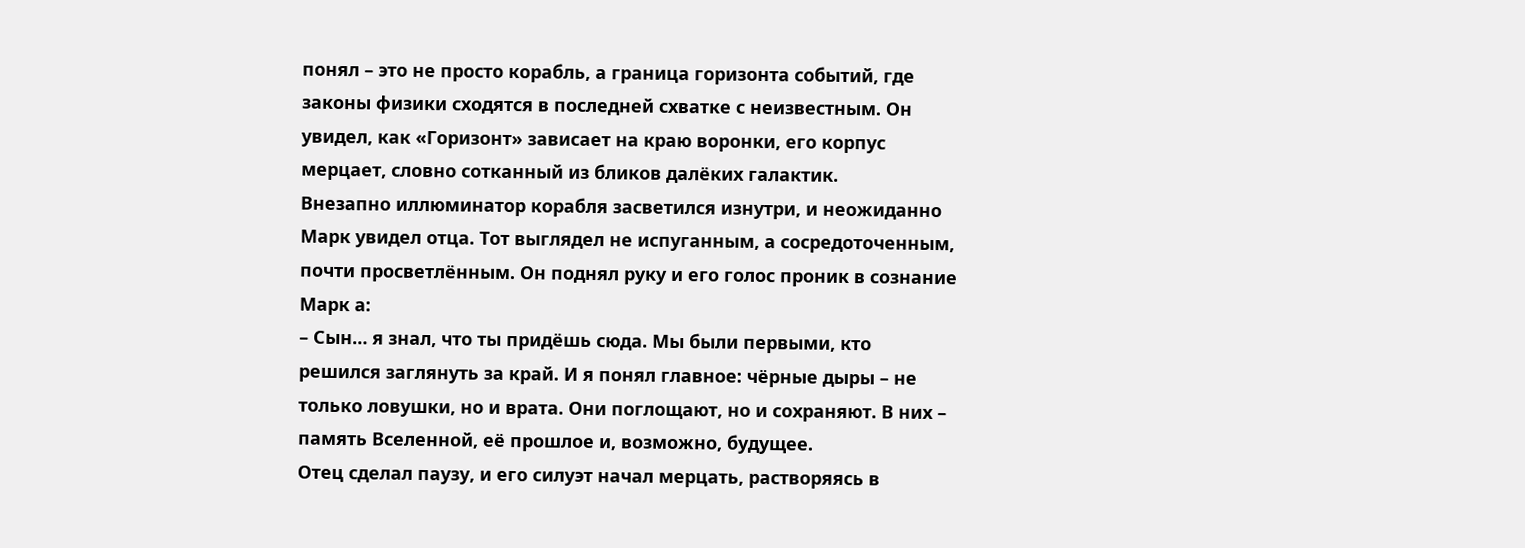понял – это не просто корабль, а граница горизонта событий, где законы физики сходятся в последней схватке с неизвестным. Он увидел, как «Горизонт» зависает на краю воронки, его корпус мерцает, словно сотканный из бликов далёких галактик.
Внезапно иллюминатор корабля засветился изнутри, и неожиданно Марк увидел отца. Тот выглядел не испуганным, а сосредоточенным, почти просветлённым. Он поднял руку и его голос проник в сознание Марк а:
– Сын… я знал, что ты придёшь сюда. Мы были первыми, кто решился заглянуть за край. И я понял главное: чёрные дыры – не только ловушки, но и врата. Они поглощают, но и сохраняют. В них – память Вселенной, её прошлое и, возможно, будущее.
Отец сделал паузу, и его силуэт начал мерцать, растворяясь в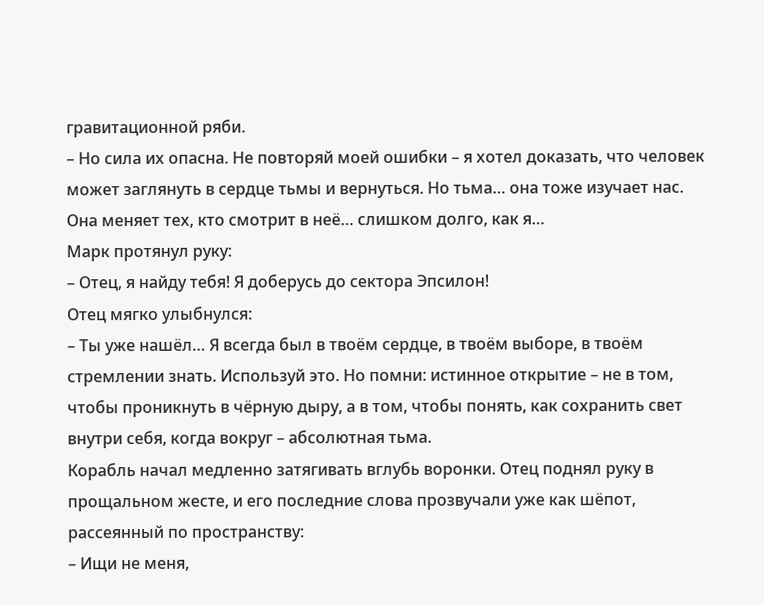гравитационной ряби.
– Но сила их опасна. Не повторяй моей ошибки – я хотел доказать, что человек может заглянуть в сердце тьмы и вернуться. Но тьма… она тоже изучает нас. Она меняет тех, кто смотрит в неё… слишком долго, как я…
Марк протянул руку:
– Отец, я найду тебя! Я доберусь до сектора Эпсилон!
Отец мягко улыбнулся:
– Ты уже нашёл… Я всегда был в твоём сердце, в твоём выборе, в твоём стремлении знать. Используй это. Но помни: истинное открытие – не в том, чтобы проникнуть в чёрную дыру, а в том, чтобы понять, как сохранить свет внутри себя, когда вокруг – абсолютная тьма.
Корабль начал медленно затягивать вглубь воронки. Отец поднял руку в прощальном жесте, и его последние слова прозвучали уже как шёпот, рассеянный по пространству:
– Ищи не меня,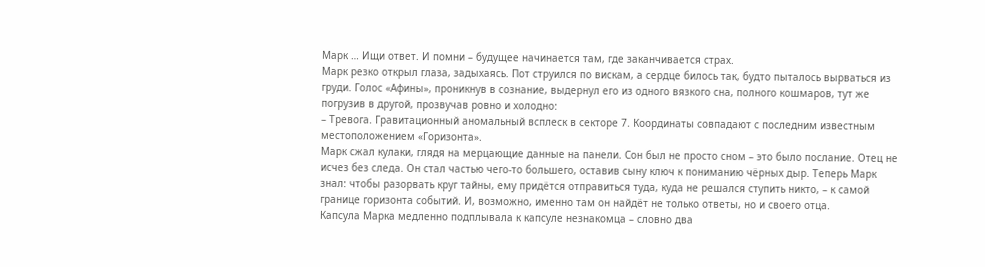Марк … Ищи ответ. И помни – будущее начинается там, где заканчивается страх.
Марк резко открыл глаза, задыхаясь. Пот струился по вискам, а сердце билось так, будто пыталось вырваться из груди. Голос «Афины», проникнув в сознание, выдернул его из одного вязкого сна, полного кошмаров, тут же погрузив в другой, прозвучав ровно и холодно:
– Тревога. Гравитационный аномальный всплеск в секторе 7. Координаты совпадают с последним известным местоположением «Горизонта».
Марк сжал кулаки, глядя на мерцающие данные на панели. Сон был не просто сном – это было послание. Отец не исчез без следа. Он стал частью чего‑то большего, оставив сыну ключ к пониманию чёрных дыр. Теперь Марк знал: чтобы разорвать круг тайны, ему придётся отправиться туда, куда не решался ступить никто, – к самой границе горизонта событий. И, возможно, именно там он найдёт не только ответы, но и своего отца.
Капсула Марка медленно подплывала к капсуле незнакомца – словно два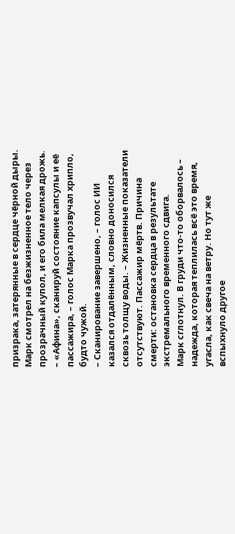призрака, затерянные в сердце чёрной дыры. Марк смотрел на безжизненное тело через прозрачный купол, и его била мелкая дрожь.
– «Афина», сканируй состояние капсулы и её пассажира, – голос Марка прозвучал хрипло, будто чужой.
– Сканирование завершено, – голос ИИ казался отдалённым, словно доносился сквозь толщу воды. – Жизненные показатели отсутствуют. Пассажир мёртв. Причина смерти: остановка сердца в результате экстремального временного сдвига.
Марк сглотнул. В груди что‑то оборвалось – надежда, которая теплилась всё это время, угасла, как свеча на ветру. Но тут же вспыхнуло другое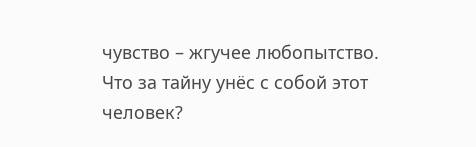чувство – жгучее любопытство. Что за тайну унёс с собой этот человек?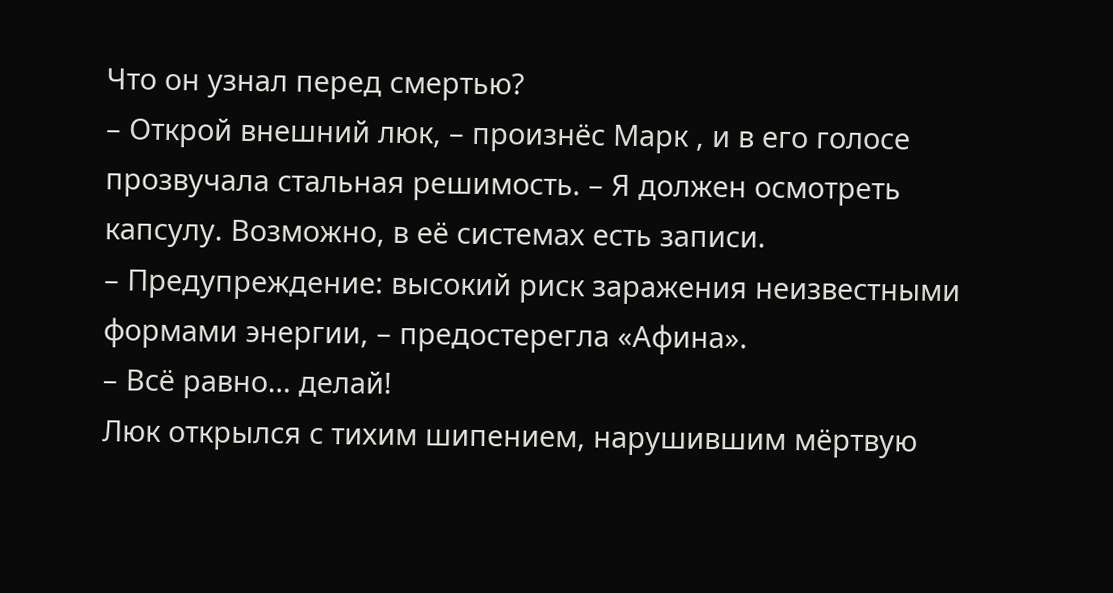Что он узнал перед смертью?
– Открой внешний люк, – произнёс Марк , и в его голосе прозвучала стальная решимость. – Я должен осмотреть капсулу. Возможно, в её системах есть записи.
– Предупреждение: высокий риск заражения неизвестными формами энергии, – предостерегла «Афина».
– Всё равно… делай!
Люк открылся с тихим шипением, нарушившим мёртвую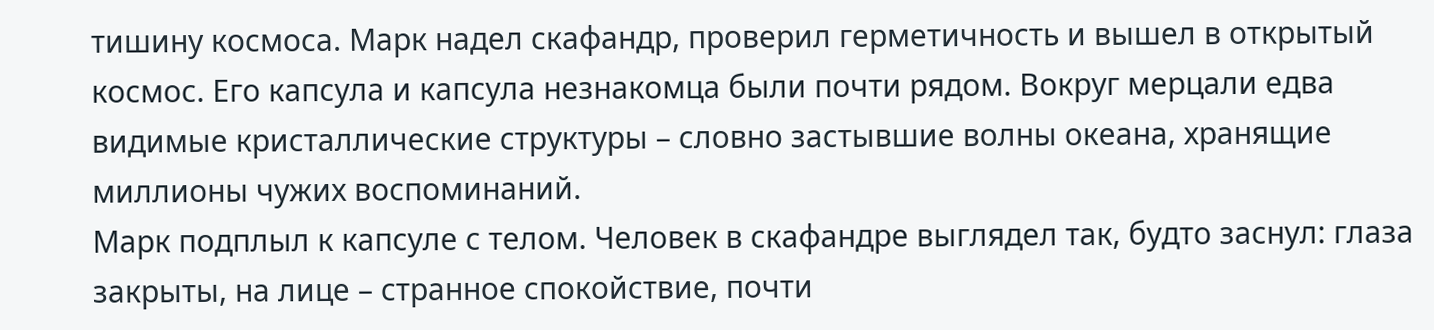тишину космоса. Марк надел скафандр, проверил герметичность и вышел в открытый космос. Его капсула и капсула незнакомца были почти рядом. Вокруг мерцали едва видимые кристаллические структуры – словно застывшие волны океана, хранящие миллионы чужих воспоминаний.
Марк подплыл к капсуле с телом. Человек в скафандре выглядел так, будто заснул: глаза закрыты, на лице – странное спокойствие, почти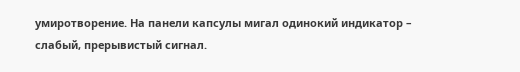умиротворение. На панели капсулы мигал одинокий индикатор – слабый, прерывистый сигнал.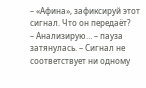– «Афина», зафиксируй этот сигнал. Что он передаёт?
– Анализирую… – пауза затянулась. – Сигнал не соответствует ни одному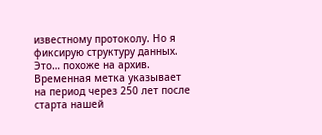известному протоколу. Но я фиксирую структуру данных. Это… похоже на архив. Временная метка указывает на период через 250 лет после старта нашей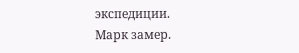экспедиции.
Марк замер.